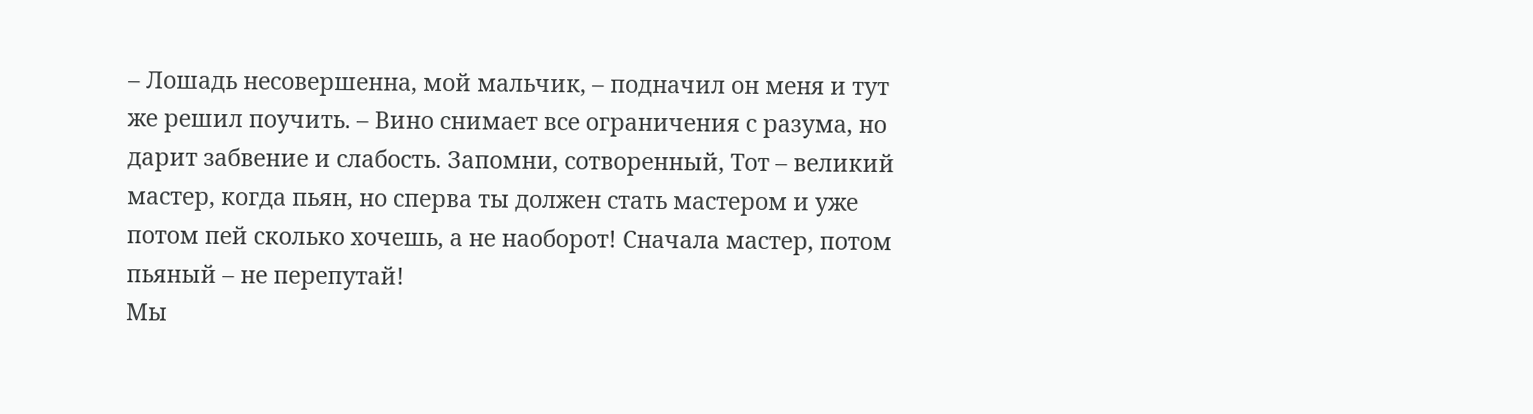– Лошадь несовершенна, мой мальчик, – подначил он меня и тут же решил поучить. – Вино снимает все ограничения с разума, но дарит забвение и слабость. Запомни, сотворенный, Тот – великий мастер, когда пьян, но сперва ты должен стать мастером и уже потом пей сколько хочешь, а не наоборот! Сначала мастер, потом пьяный – не перепутай!
Мы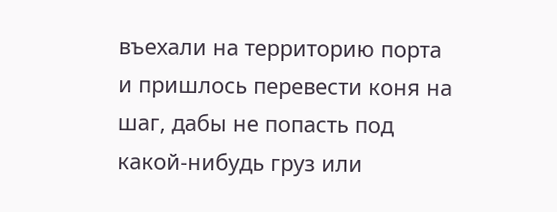въехали на территорию порта и пришлось перевести коня на шаг, дабы не попасть под какой-нибудь груз или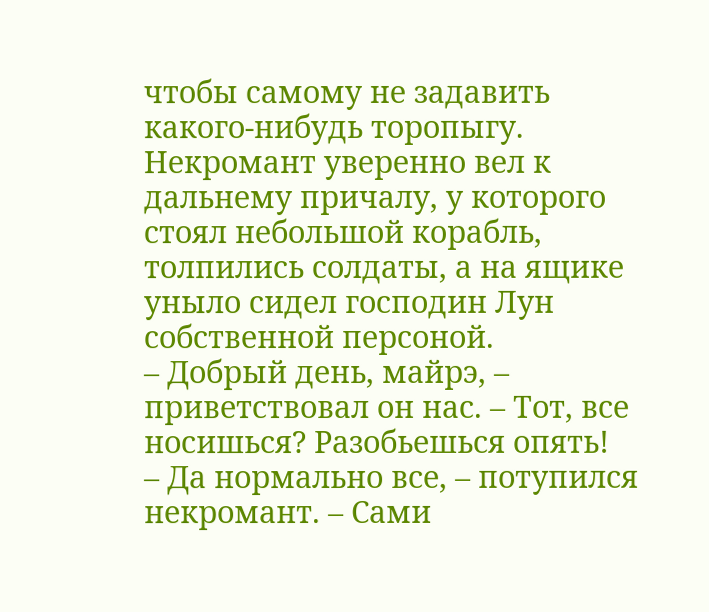чтобы самому не задавить какого-нибудь торопыгу.
Некромант уверенно вел к дальнему причалу, у которого стоял небольшой корабль, толпились солдаты, а на ящике уныло сидел господин Лун собственной персоной.
– Добрый день, майрэ, – приветствовал он нас. – Тот, все носишься? Разобьешься опять!
– Да нормально все, – потупился некромант. – Сами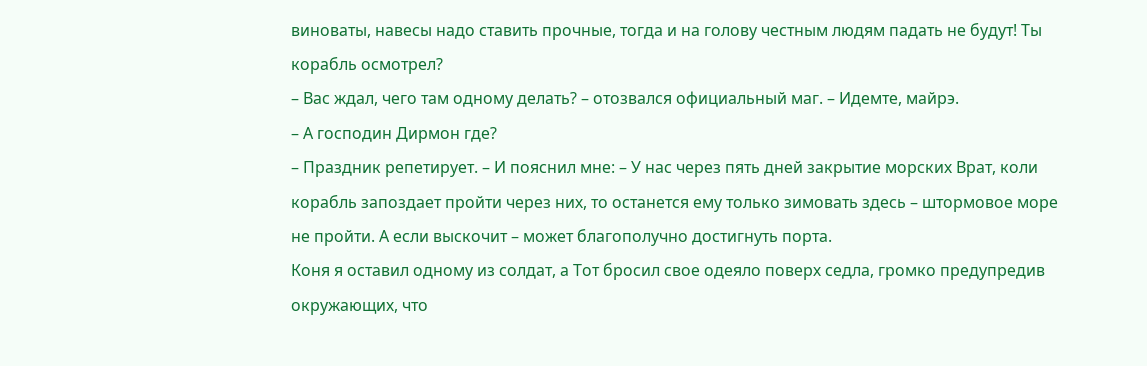виноваты, навесы надо ставить прочные, тогда и на голову честным людям падать не будут! Ты корабль осмотрел?
– Вас ждал, чего там одному делать? – отозвался официальный маг. – Идемте, майрэ.
– А господин Дирмон где?
– Праздник репетирует. – И пояснил мне: – У нас через пять дней закрытие морских Врат, коли корабль запоздает пройти через них, то останется ему только зимовать здесь – штормовое море не пройти. А если выскочит – может благополучно достигнуть порта.
Коня я оставил одному из солдат, а Тот бросил свое одеяло поверх седла, громко предупредив окружающих, что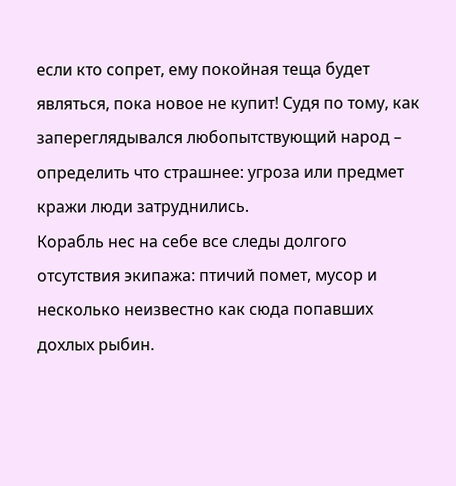если кто сопрет, ему покойная теща будет являться, пока новое не купит! Судя по тому, как запереглядывался любопытствующий народ – определить что страшнее: угроза или предмет кражи люди затруднились.
Корабль нес на себе все следы долгого отсутствия экипажа: птичий помет, мусор и несколько неизвестно как сюда попавших дохлых рыбин.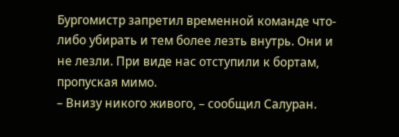Бургомистр запретил временной команде что-либо убирать и тем более лезть внутрь. Они и не лезли. При виде нас отступили к бортам, пропуская мимо.
– Внизу никого живого, – сообщил Салуран.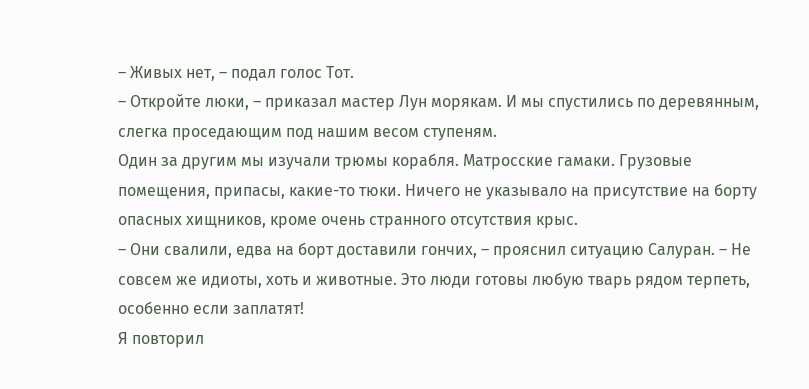– Живых нет, – подал голос Тот.
– Откройте люки, – приказал мастер Лун морякам. И мы спустились по деревянным, слегка проседающим под нашим весом ступеням.
Один за другим мы изучали трюмы корабля. Матросские гамаки. Грузовые помещения, припасы, какие-то тюки. Ничего не указывало на присутствие на борту опасных хищников, кроме очень странного отсутствия крыс.
– Они свалили, едва на борт доставили гончих, – прояснил ситуацию Салуран. – Не совсем же идиоты, хоть и животные. Это люди готовы любую тварь рядом терпеть, особенно если заплатят!
Я повторил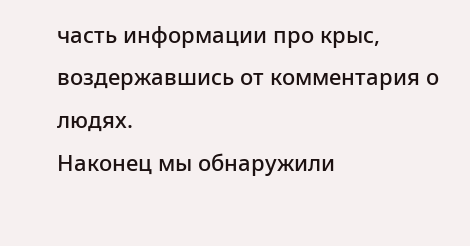часть информации про крыс, воздержавшись от комментария о людях.
Наконец мы обнаружили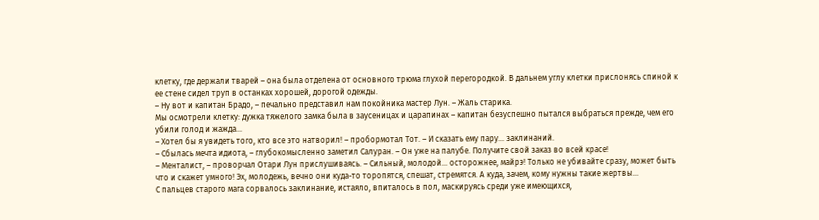клетку, где держали тварей – она была отделена от основного трюма глухой перегородкой. В дальнем углу клетки прислонясь спиной к ее стене сидел труп в останках хорошей, дорогой одежды.
– Ну вот и капитан Брадо, – печально представил нам покойника мастер Лун. – Жаль старика.
Мы осмотрели клетку: дужка тяжелого замка была в заусеницах и царапинах – капитан безуспешно пытался выбраться прежде, чем его убили голод и жажда...
– Хотел бы я увидеть того, кто все это натворил! – пробормотал Тот. – И сказать ему пару… заклинаний.
– Сбылась мечта идиота, – глубокомысленно заметил Салуран. – Он уже на палубе. Получите свой заказ во всей красе!
– Менталист, – проворчал Отари Лун прислушиваясь. – Сильный, молодой... осторожнее, майрэ! Только не убивайте сразу, может быть что и скажет умного! Эх, молодежь, вечно они куда-то торопятся, спешат, стремятся. А куда, зачем, кому нужны такие жертвы...
С пальцев старого мага сорвалось заклинание, истаяло, впиталось в пол, маскируясь среди уже имеющихся,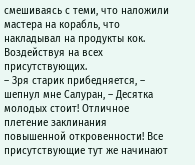смешиваясь с теми, что наложили мастера на корабль, что накладывал на продукты кок. Воздействуя на всех присутствующих.
– Зря старик прибедняется, – шепнул мне Салуран, – Десятка молодых стоит! Отличное плетение заклинания повышенной откровенности! Все присутствующие тут же начинают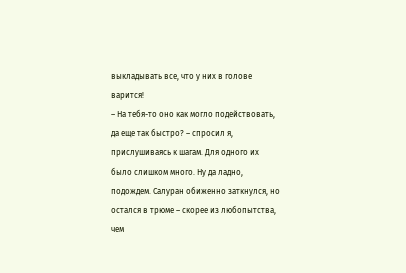выкладывать все, что у них в голове варится!
– На тебя-то оно как могло подействовать, да еще так быстро? – спросил я, прислушиваясь к шагам. Для одного их было слишком много. Ну да ладно, подождем. Салуран обиженно заткнулся, но остался в трюме – скорее из любопытства, чем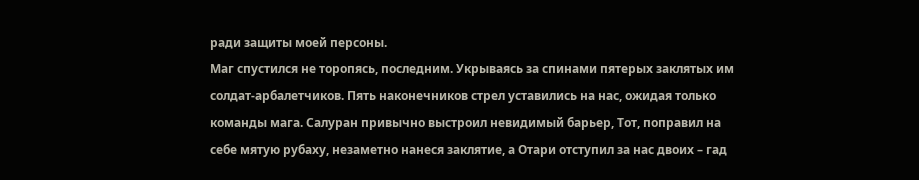ради защиты моей персоны.
Маг спустился не торопясь, последним. Укрываясь за спинами пятерых заклятых им солдат-арбалетчиков. Пять наконечников стрел уставились на нас, ожидая только команды мага. Салуран привычно выстроил невидимый барьер, Тот, поправил на себе мятую рубаху, незаметно нанеся заклятие, а Отари отступил за нас двоих – гад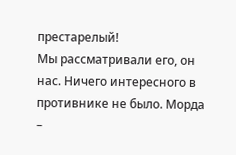престарелый!
Мы рассматривали его, он нас. Ничего интересного в противнике не было. Морда –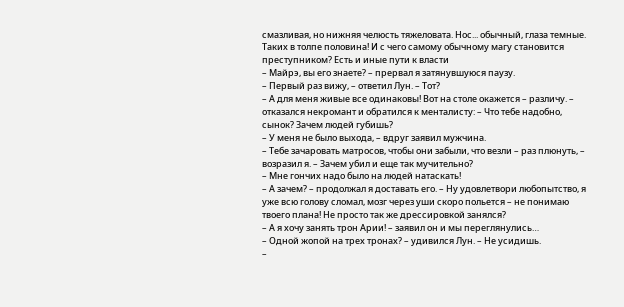смазливая, но нижняя челюсть тяжеловата. Нос... обычный, глаза темные. Таких в толпе половина! И с чего самому обычному магу становится преступником? Есть и иные пути к власти
– Майрэ, вы его знаете? – прервал я затянувшуюся паузу.
– Первый раз вижу, – ответил Лун. – Тот?
– А для меня живые все одинаковы! Вот на столе окажется – различу. – отказался некромант и обратился к менталисту: – Что тебе надобно, сынок? Зачем людей губишь?
– У меня не было выхода, – вдруг заявил мужчина.
– Тебе зачаровать матросов, чтобы они забыли, что везли – раз плюнуть, – возразил я. – Зачем убил и еще так мучительно?
– Мне гончих надо было на людей натаскать!
– А зачем? – продолжал я доставать его. – Ну удовлетвори любопытство, я уже всю голову сломал, мозг через уши скоро польется – не понимаю твоего плана! Не просто так же дрессировкой занялся?
– А я хочу занять трон Арии! – заявил он и мы переглянулись…
– Одной жопой на трех тронах? – удивился Лун. – Не усидишь.
–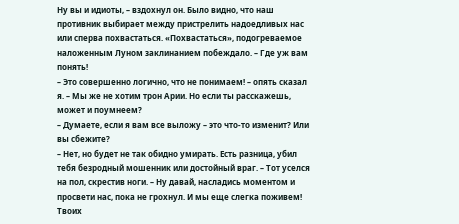Ну вы и идиоты, – вздохнул он. Было видно, что наш противник выбирает между пристрелить надоедливых нас или сперва похвастаться. «Похвастаться», подогреваемое наложенным Луном заклинанием побеждало. – Где уж вам понять!
– Это совершенно логично, что не понимаем! – опять сказал я. – Мы же не хотим трон Арии. Но если ты расскажешь, может и поумнеем?
– Думаете, если я вам все выложу – это что-то изменит? Или вы сбежите?
– Нет, но будет не так обидно умирать. Есть разница, убил тебя безродный мошенник или достойный враг. – Тот уселся на пол, скрестив ноги. – Ну давай, насладись моментом и просвети нас, пока не грохнул. И мы еще слегка поживем! Твоих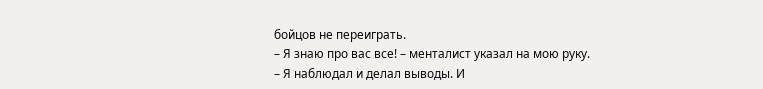бойцов не переиграть.
– Я знаю про вас все! – менталист указал на мою руку. – Я наблюдал и делал выводы. И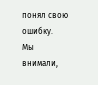понял свою ошибку.
Мы внимали,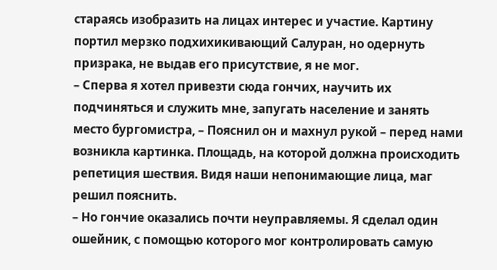стараясь изобразить на лицах интерес и участие. Картину портил мерзко подхихикивающий Салуран, но одернуть призрака, не выдав его присутствие, я не мог.
– Сперва я хотел привезти сюда гончих, научить их подчиняться и служить мне, запугать население и занять место бургомистра, – Пояснил он и махнул рукой – перед нами возникла картинка. Площадь, на которой должна происходить репетиция шествия. Видя наши непонимающие лица, маг решил пояснить.
– Но гончие оказались почти неуправляемы. Я сделал один ошейник, с помощью которого мог контролировать самую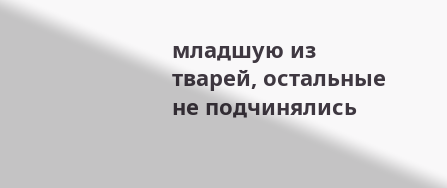младшую из тварей, остальные не подчинялись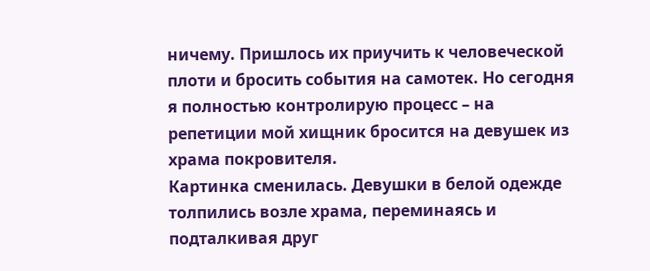ничему. Пришлось их приучить к человеческой плоти и бросить события на самотек. Но сегодня я полностью контролирую процесс – на репетиции мой хищник бросится на девушек из храма покровителя.
Картинка сменилась. Девушки в белой одежде толпились возле храма, переминаясь и подталкивая друг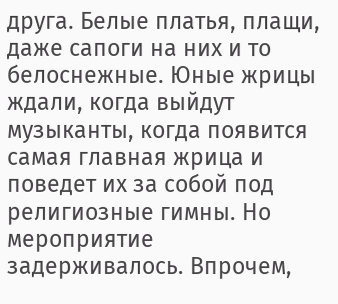друга. Белые платья, плащи, даже сапоги на них и то белоснежные. Юные жрицы ждали, когда выйдут музыканты, когда появится самая главная жрица и поведет их за собой под религиозные гимны. Но мероприятие задерживалось. Впрочем,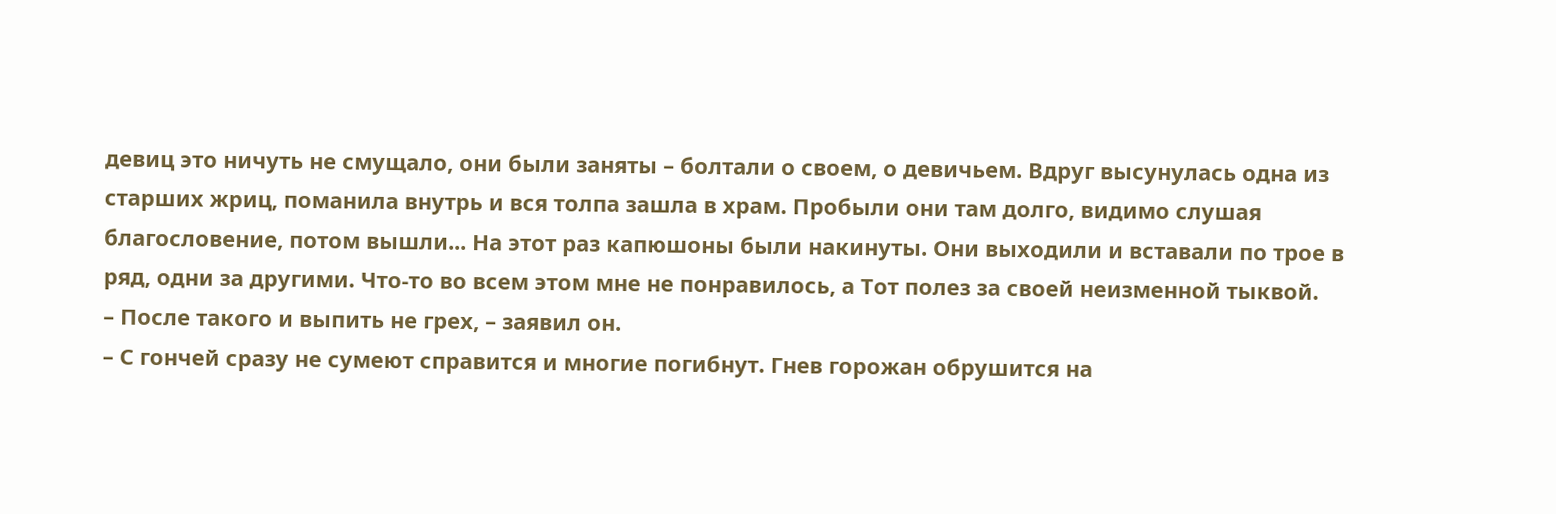девиц это ничуть не смущало, они были заняты – болтали о своем, о девичьем. Вдруг высунулась одна из старших жриц, поманила внутрь и вся толпа зашла в храм. Пробыли они там долго, видимо слушая благословение, потом вышли... На этот раз капюшоны были накинуты. Они выходили и вставали по трое в ряд, одни за другими. Что-то во всем этом мне не понравилось, а Тот полез за своей неизменной тыквой.
– После такого и выпить не грех, – заявил он.
– С гончей сразу не сумеют справится и многие погибнут. Гнев горожан обрушится на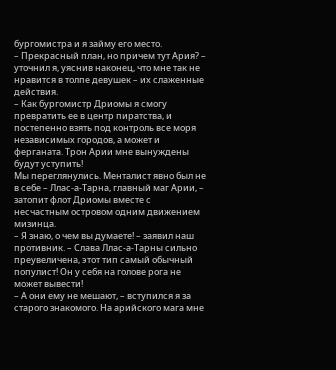бургомистра и я займу его место.
– Прекрасный план, но причем тут Ария? – уточнил я, уяснив наконец, что мне так не нравится в толпе девушек – их слаженные действия.
– Как бургомистр Дриомы я смогу превратить ее в центр пиратства, и постепенно взять под контроль все моря независимых городов, а может и ферганата. Трон Арии мне вынуждены будут уступить!
Мы переглянулись. Менталист явно был не в себе – Ллас-а-Тарна, главный маг Арии, – затопит флот Дриомы вместе с несчастным островом одним движением мизинца.
– Я знаю, о чем вы думаете! – заявил наш противник. – Слава Ллас-а-Тарны сильно преувеличена, этот тип самый обычный популист! Он у себя на голове рога не может вывести!
– А они ему не мешают, – вступился я за старого знакомого. На арийского мага мне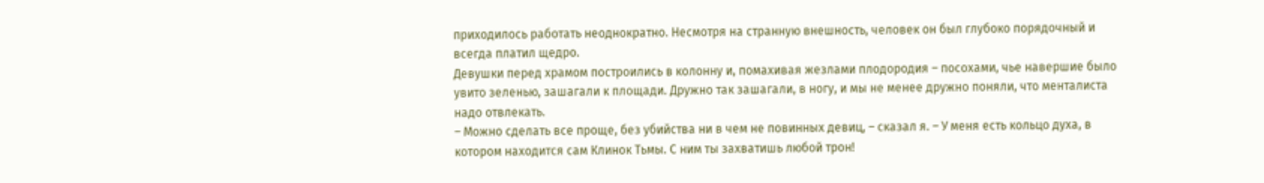приходилось работать неоднократно. Несмотря на странную внешность, человек он был глубоко порядочный и всегда платил щедро.
Девушки перед храмом построились в колонну и, помахивая жезлами плодородия – посохами, чье навершие было увито зеленью, зашагали к площади. Дружно так зашагали, в ногу, и мы не менее дружно поняли, что менталиста надо отвлекать.
– Можно сделать все проще, без убийства ни в чем не повинных девиц, – сказал я. – У меня есть кольцо духа, в котором находится сам Клинок Тьмы. С ним ты захватишь любой трон!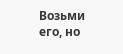Возьми его, но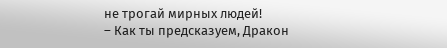не трогай мирных людей!
– Как ты предсказуем, Дракон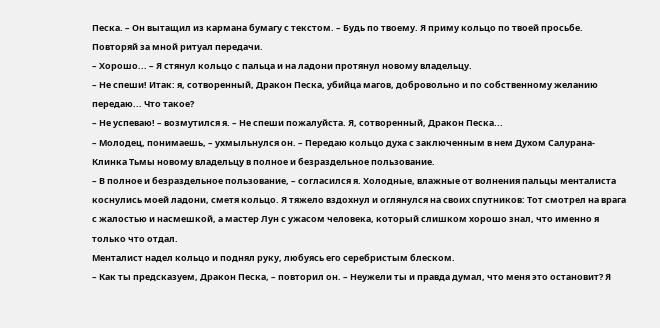Песка. – Он вытащил из кармана бумагу с текстом. – Будь по твоему. Я приму кольцо по твоей просьбе. Повторяй за мной ритуал передачи.
– Хорошо... – Я стянул кольцо с пальца и на ладони протянул новому владельцу.
– Не спеши! Итак: я, сотворенный, Дракон Песка, убийца магов, добровольно и по собственному желанию передаю... Что такое?
– Не успеваю! – возмутился я. – Не спеши пожалуйста. Я, сотворенный, Дракон Песка...
– Молодец, понимаешь, – ухмыльнулся он. – Передаю кольцо духа с заключенным в нем Духом Салурана-Клинка Тьмы новому владельцу в полное и безраздельное пользование.
– В полное и безраздельное пользование, – согласился я. Холодные, влажные от волнения пальцы менталиста коснулись моей ладони, сметя кольцо. Я тяжело вздохнул и оглянулся на своих спутников: Тот смотрел на врага с жалостью и насмешкой, а мастер Лун с ужасом человека, который слишком хорошо знал, что именно я только что отдал.
Менталист надел кольцо и поднял руку, любуясь его серебристым блеском.
– Как ты предсказуем, Дракон Песка, – повторил он. – Неужели ты и правда думал, что меня это остановит? Я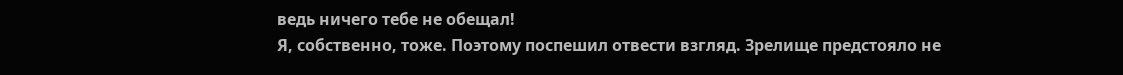ведь ничего тебе не обещал!
Я, собственно, тоже. Поэтому поспешил отвести взгляд. Зрелище предстояло не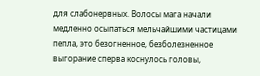для слабонервных. Волосы мага начали медленно осыпаться мельчайшими частицами пепла, это безогненное, безболезненное выгорание сперва коснулось головы,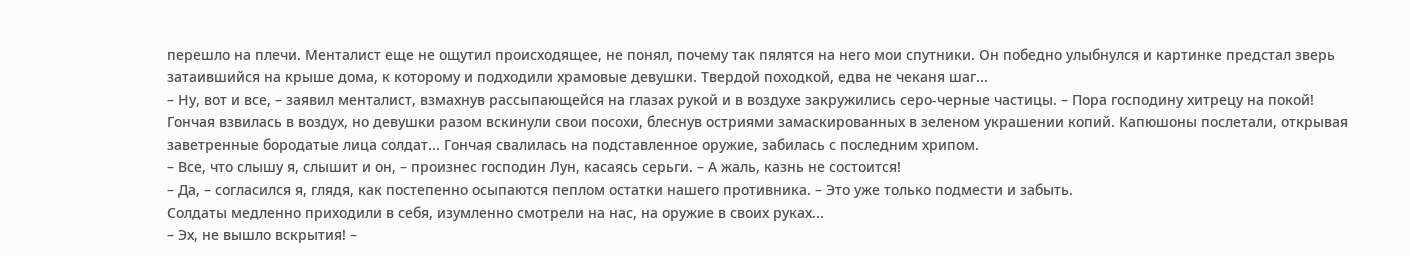перешло на плечи. Менталист еще не ощутил происходящее, не понял, почему так пялятся на него мои спутники. Он победно улыбнулся и картинке предстал зверь затаившийся на крыше дома, к которому и подходили храмовые девушки. Твердой походкой, едва не чеканя шаг...
– Ну, вот и все, – заявил менталист, взмахнув рассыпающейся на глазах рукой и в воздухе закружились серо-черные частицы. – Пора господину хитрецу на покой!
Гончая взвилась в воздух, но девушки разом вскинули свои посохи, блеснув остриями замаскированных в зеленом украшении копий. Капюшоны послетали, открывая заветренные бородатые лица солдат... Гончая свалилась на подставленное оружие, забилась с последним хрипом.
– Все, что слышу я, слышит и он, – произнес господин Лун, касаясь серьги. – А жаль, казнь не состоится!
– Да, – согласился я, глядя, как постепенно осыпаются пеплом остатки нашего противника. – Это уже только подмести и забыть.
Солдаты медленно приходили в себя, изумленно смотрели на нас, на оружие в своих руках...
– Эх, не вышло вскрытия! –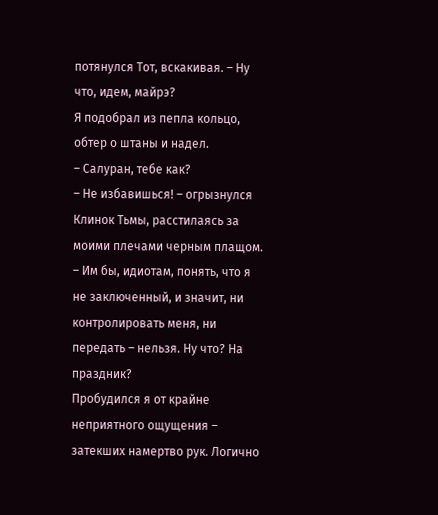потянулся Тот, вскакивая. – Ну что, идем, майрэ?
Я подобрал из пепла кольцо, обтер о штаны и надел.
– Салуран, тебе как?
– Не избавишься! – огрызнулся Клинок Тьмы, расстилаясь за моими плечами черным плащом. – Им бы, идиотам, понять, что я не заключенный, и значит, ни контролировать меня, ни передать – нельзя. Ну что? На праздник?
Пробудился я от крайне неприятного ощущения – затекших намертво рук. Логично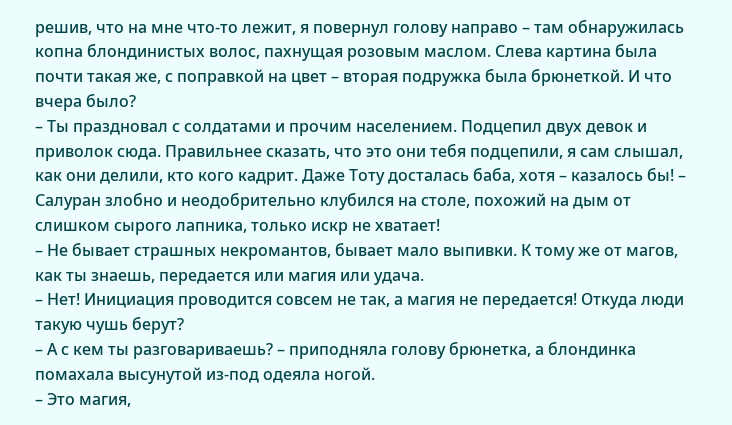решив, что на мне что-то лежит, я повернул голову направо – там обнаружилась копна блондинистых волос, пахнущая розовым маслом. Слева картина была почти такая же, с поправкой на цвет – вторая подружка была брюнеткой. И что вчера было?
– Ты праздновал с солдатами и прочим населением. Подцепил двух девок и приволок сюда. Правильнее сказать, что это они тебя подцепили, я сам слышал, как они делили, кто кого кадрит. Даже Тоту досталась баба, хотя – казалось бы! – Салуран злобно и неодобрительно клубился на столе, похожий на дым от слишком сырого лапника, только искр не хватает!
– Не бывает страшных некромантов, бывает мало выпивки. К тому же от магов, как ты знаешь, передается или магия или удача.
– Нет! Инициация проводится совсем не так, а магия не передается! Откуда люди такую чушь берут?
– А с кем ты разговариваешь? – приподняла голову брюнетка, а блондинка помахала высунутой из-под одеяла ногой.
– Это магия,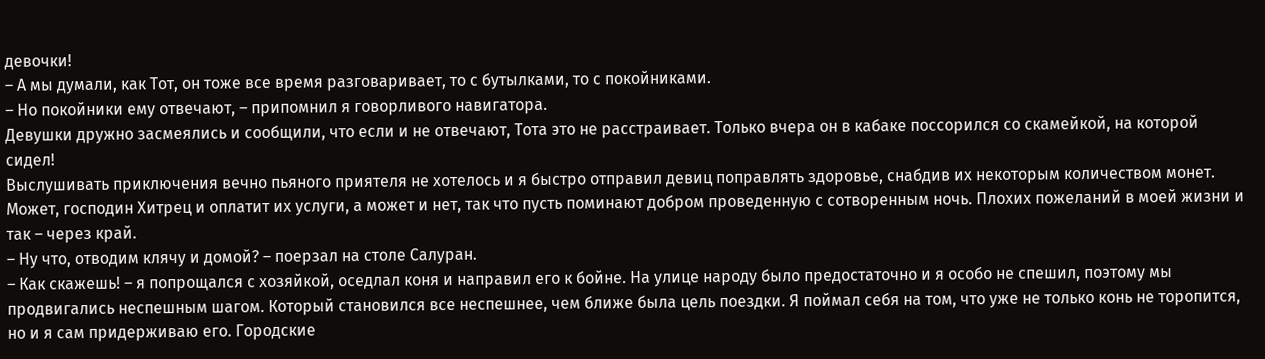девочки!
– А мы думали, как Тот, он тоже все время разговаривает, то с бутылками, то с покойниками.
– Но покойники ему отвечают, – припомнил я говорливого навигатора.
Девушки дружно засмеялись и сообщили, что если и не отвечают, Тота это не расстраивает. Только вчера он в кабаке поссорился со скамейкой, на которой сидел!
Выслушивать приключения вечно пьяного приятеля не хотелось и я быстро отправил девиц поправлять здоровье, снабдив их некоторым количеством монет. Может, господин Хитрец и оплатит их услуги, а может и нет, так что пусть поминают добром проведенную с сотворенным ночь. Плохих пожеланий в моей жизни и так – через край.
– Ну что, отводим клячу и домой? – поерзал на столе Салуран.
– Как скажешь! – я попрощался с хозяйкой, оседлал коня и направил его к бойне. На улице народу было предостаточно и я особо не спешил, поэтому мы продвигались неспешным шагом. Который становился все неспешнее, чем ближе была цель поездки. Я поймал себя на том, что уже не только конь не торопится, но и я сам придерживаю его. Городские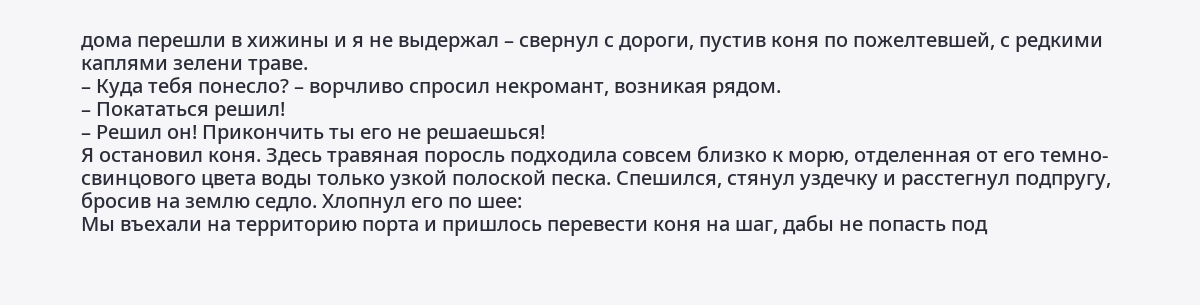дома перешли в хижины и я не выдержал – свернул с дороги, пустив коня по пожелтевшей, с редкими каплями зелени траве.
– Куда тебя понесло? – ворчливо спросил некромант, возникая рядом.
– Покататься решил!
– Решил он! Прикончить ты его не решаешься!
Я остановил коня. Здесь травяная поросль подходила совсем близко к морю, отделенная от его темно-свинцового цвета воды только узкой полоской песка. Спешился, стянул уздечку и расстегнул подпругу, бросив на землю седло. Хлопнул его по шее:
Мы въехали на территорию порта и пришлось перевести коня на шаг, дабы не попасть под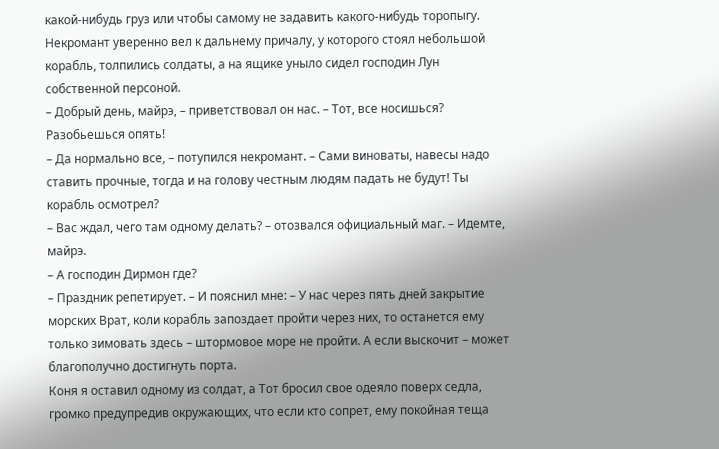какой-нибудь груз или чтобы самому не задавить какого-нибудь торопыгу.
Некромант уверенно вел к дальнему причалу, у которого стоял небольшой корабль, толпились солдаты, а на ящике уныло сидел господин Лун собственной персоной.
– Добрый день, майрэ, – приветствовал он нас. – Тот, все носишься? Разобьешься опять!
– Да нормально все, – потупился некромант. – Сами виноваты, навесы надо ставить прочные, тогда и на голову честным людям падать не будут! Ты корабль осмотрел?
– Вас ждал, чего там одному делать? – отозвался официальный маг. – Идемте, майрэ.
– А господин Дирмон где?
– Праздник репетирует. – И пояснил мне: – У нас через пять дней закрытие морских Врат, коли корабль запоздает пройти через них, то останется ему только зимовать здесь – штормовое море не пройти. А если выскочит – может благополучно достигнуть порта.
Коня я оставил одному из солдат, а Тот бросил свое одеяло поверх седла, громко предупредив окружающих, что если кто сопрет, ему покойная теща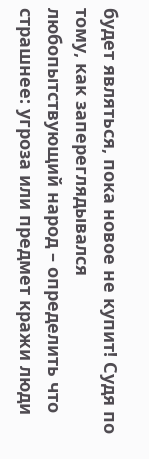будет являться, пока новое не купит! Судя по тому, как запереглядывался любопытствующий народ – определить что страшнее: угроза или предмет кражи люди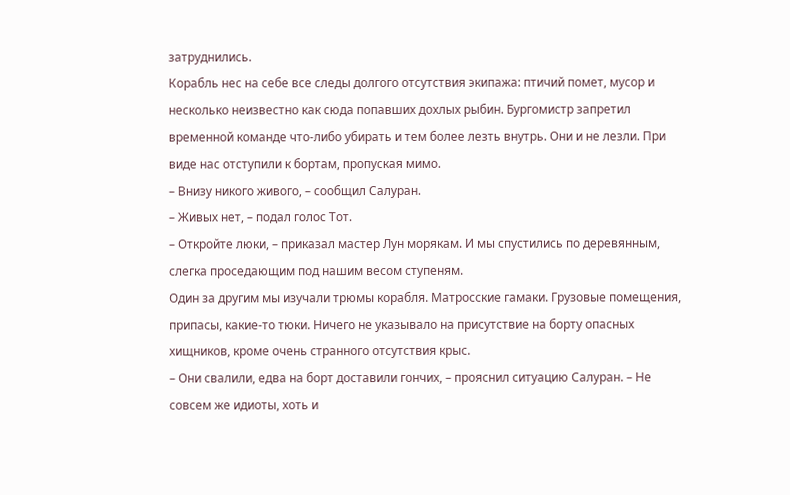затруднились.
Корабль нес на себе все следы долгого отсутствия экипажа: птичий помет, мусор и несколько неизвестно как сюда попавших дохлых рыбин. Бургомистр запретил временной команде что-либо убирать и тем более лезть внутрь. Они и не лезли. При виде нас отступили к бортам, пропуская мимо.
– Внизу никого живого, – сообщил Салуран.
– Живых нет, – подал голос Тот.
– Откройте люки, – приказал мастер Лун морякам. И мы спустились по деревянным, слегка проседающим под нашим весом ступеням.
Один за другим мы изучали трюмы корабля. Матросские гамаки. Грузовые помещения, припасы, какие-то тюки. Ничего не указывало на присутствие на борту опасных хищников, кроме очень странного отсутствия крыс.
– Они свалили, едва на борт доставили гончих, – прояснил ситуацию Салуран. – Не совсем же идиоты, хоть и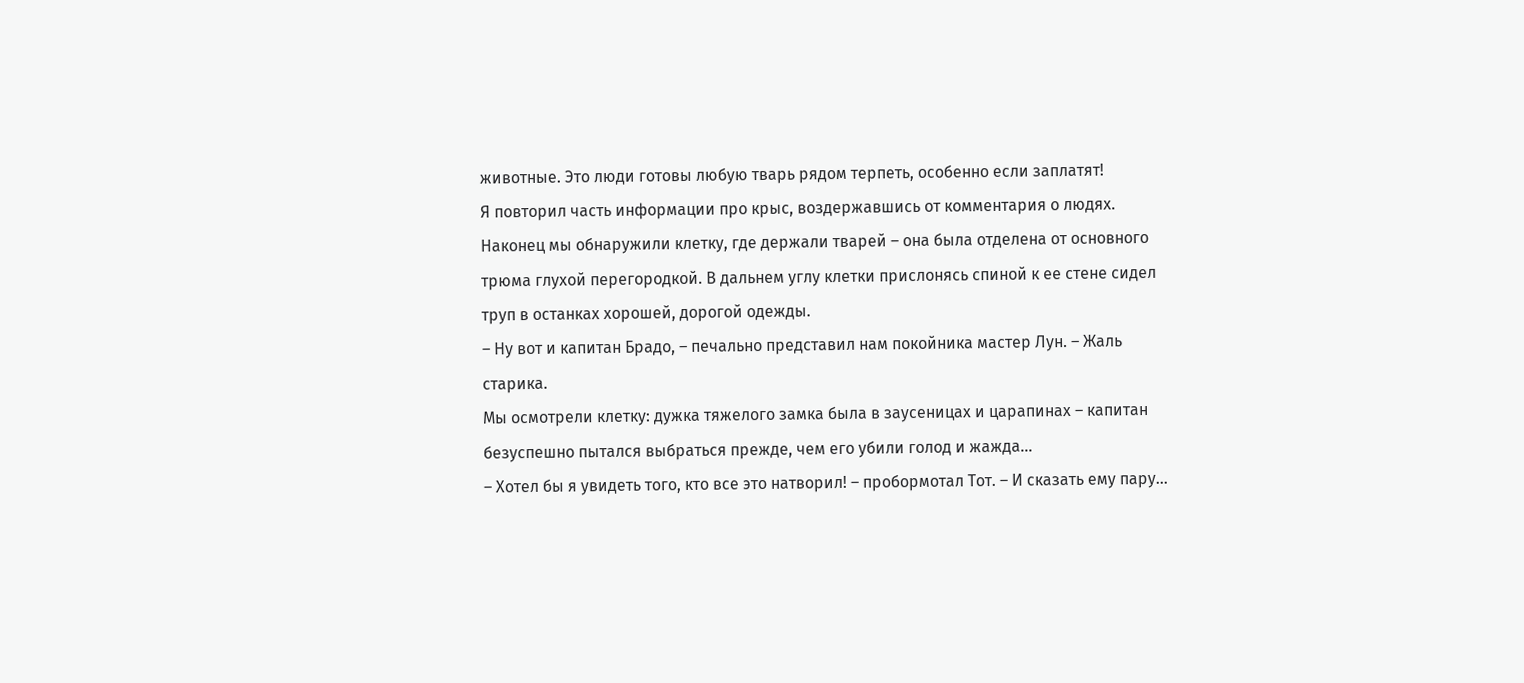животные. Это люди готовы любую тварь рядом терпеть, особенно если заплатят!
Я повторил часть информации про крыс, воздержавшись от комментария о людях.
Наконец мы обнаружили клетку, где держали тварей – она была отделена от основного трюма глухой перегородкой. В дальнем углу клетки прислонясь спиной к ее стене сидел труп в останках хорошей, дорогой одежды.
– Ну вот и капитан Брадо, – печально представил нам покойника мастер Лун. – Жаль старика.
Мы осмотрели клетку: дужка тяжелого замка была в заусеницах и царапинах – капитан безуспешно пытался выбраться прежде, чем его убили голод и жажда...
– Хотел бы я увидеть того, кто все это натворил! – пробормотал Тот. – И сказать ему пару…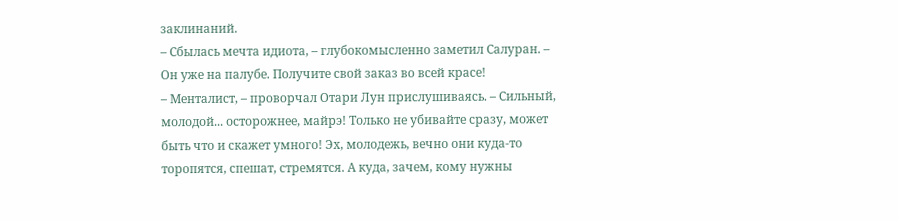заклинаний.
– Сбылась мечта идиота, – глубокомысленно заметил Салуран. – Он уже на палубе. Получите свой заказ во всей красе!
– Менталист, – проворчал Отари Лун прислушиваясь. – Сильный, молодой... осторожнее, майрэ! Только не убивайте сразу, может быть что и скажет умного! Эх, молодежь, вечно они куда-то торопятся, спешат, стремятся. А куда, зачем, кому нужны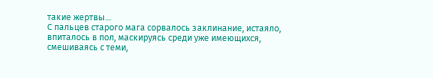такие жертвы...
С пальцев старого мага сорвалось заклинание, истаяло, впиталось в пол, маскируясь среди уже имеющихся, смешиваясь с теми,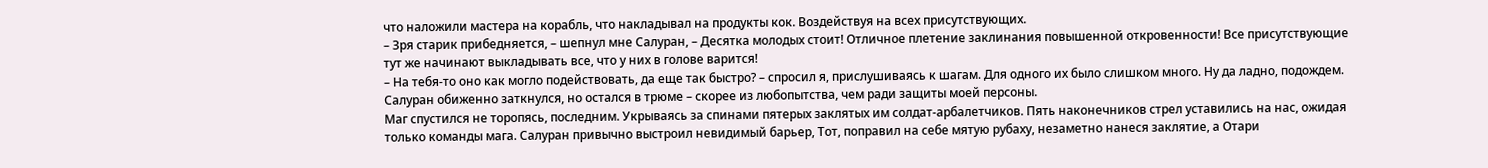что наложили мастера на корабль, что накладывал на продукты кок. Воздействуя на всех присутствующих.
– Зря старик прибедняется, – шепнул мне Салуран, – Десятка молодых стоит! Отличное плетение заклинания повышенной откровенности! Все присутствующие тут же начинают выкладывать все, что у них в голове варится!
– На тебя-то оно как могло подействовать, да еще так быстро? – спросил я, прислушиваясь к шагам. Для одного их было слишком много. Ну да ладно, подождем. Салуран обиженно заткнулся, но остался в трюме – скорее из любопытства, чем ради защиты моей персоны.
Маг спустился не торопясь, последним. Укрываясь за спинами пятерых заклятых им солдат-арбалетчиков. Пять наконечников стрел уставились на нас, ожидая только команды мага. Салуран привычно выстроил невидимый барьер, Тот, поправил на себе мятую рубаху, незаметно нанеся заклятие, а Отари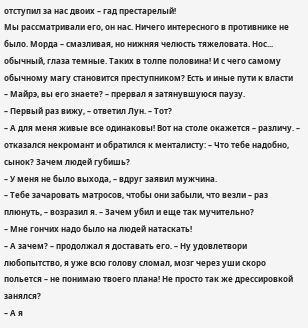отступил за нас двоих – гад престарелый!
Мы рассматривали его, он нас. Ничего интересного в противнике не было. Морда – смазливая, но нижняя челюсть тяжеловата. Нос... обычный, глаза темные. Таких в толпе половина! И с чего самому обычному магу становится преступником? Есть и иные пути к власти
– Майрэ, вы его знаете? – прервал я затянувшуюся паузу.
– Первый раз вижу, – ответил Лун. – Тот?
– А для меня живые все одинаковы! Вот на столе окажется – различу. – отказался некромант и обратился к менталисту: – Что тебе надобно, сынок? Зачем людей губишь?
– У меня не было выхода, – вдруг заявил мужчина.
– Тебе зачаровать матросов, чтобы они забыли, что везли – раз плюнуть, – возразил я. – Зачем убил и еще так мучительно?
– Мне гончих надо было на людей натаскать!
– А зачем? – продолжал я доставать его. – Ну удовлетвори любопытство, я уже всю голову сломал, мозг через уши скоро польется – не понимаю твоего плана! Не просто так же дрессировкой занялся?
– А я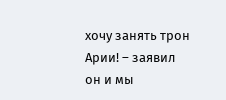хочу занять трон Арии! – заявил он и мы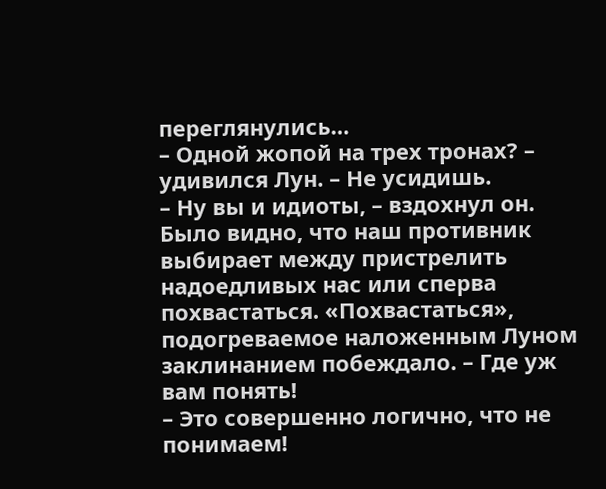переглянулись…
– Одной жопой на трех тронах? – удивился Лун. – Не усидишь.
– Ну вы и идиоты, – вздохнул он. Было видно, что наш противник выбирает между пристрелить надоедливых нас или сперва похвастаться. «Похвастаться», подогреваемое наложенным Луном заклинанием побеждало. – Где уж вам понять!
– Это совершенно логично, что не понимаем!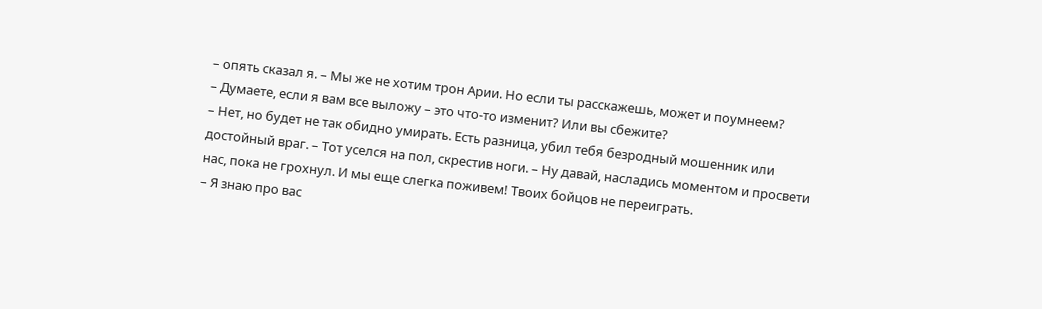– опять сказал я. – Мы же не хотим трон Арии. Но если ты расскажешь, может и поумнеем?
– Думаете, если я вам все выложу – это что-то изменит? Или вы сбежите?
– Нет, но будет не так обидно умирать. Есть разница, убил тебя безродный мошенник или достойный враг. – Тот уселся на пол, скрестив ноги. – Ну давай, насладись моментом и просвети нас, пока не грохнул. И мы еще слегка поживем! Твоих бойцов не переиграть.
– Я знаю про вас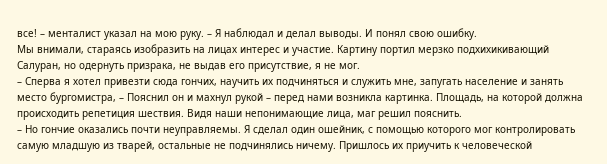все! – менталист указал на мою руку. – Я наблюдал и делал выводы. И понял свою ошибку.
Мы внимали, стараясь изобразить на лицах интерес и участие. Картину портил мерзко подхихикивающий Салуран, но одернуть призрака, не выдав его присутствие, я не мог.
– Сперва я хотел привезти сюда гончих, научить их подчиняться и служить мне, запугать население и занять место бургомистра, – Пояснил он и махнул рукой – перед нами возникла картинка. Площадь, на которой должна происходить репетиция шествия. Видя наши непонимающие лица, маг решил пояснить.
– Но гончие оказались почти неуправляемы. Я сделал один ошейник, с помощью которого мог контролировать самую младшую из тварей, остальные не подчинялись ничему. Пришлось их приучить к человеческой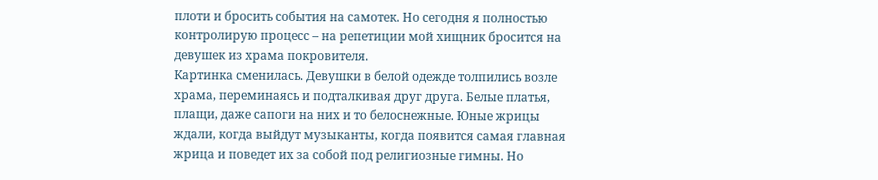плоти и бросить события на самотек. Но сегодня я полностью контролирую процесс – на репетиции мой хищник бросится на девушек из храма покровителя.
Картинка сменилась. Девушки в белой одежде толпились возле храма, переминаясь и подталкивая друг друга. Белые платья, плащи, даже сапоги на них и то белоснежные. Юные жрицы ждали, когда выйдут музыканты, когда появится самая главная жрица и поведет их за собой под религиозные гимны. Но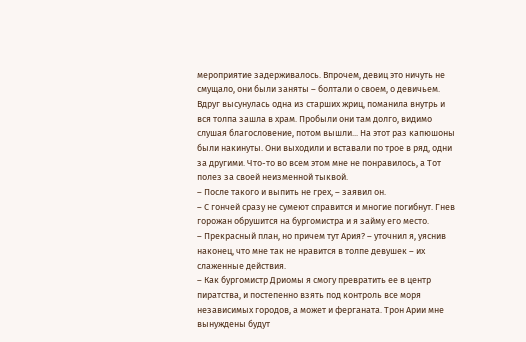мероприятие задерживалось. Впрочем, девиц это ничуть не смущало, они были заняты – болтали о своем, о девичьем. Вдруг высунулась одна из старших жриц, поманила внутрь и вся толпа зашла в храм. Пробыли они там долго, видимо слушая благословение, потом вышли... На этот раз капюшоны были накинуты. Они выходили и вставали по трое в ряд, одни за другими. Что-то во всем этом мне не понравилось, а Тот полез за своей неизменной тыквой.
– После такого и выпить не грех, – заявил он.
– С гончей сразу не сумеют справится и многие погибнут. Гнев горожан обрушится на бургомистра и я займу его место.
– Прекрасный план, но причем тут Ария? – уточнил я, уяснив наконец, что мне так не нравится в толпе девушек – их слаженные действия.
– Как бургомистр Дриомы я смогу превратить ее в центр пиратства, и постепенно взять под контроль все моря независимых городов, а может и ферганата. Трон Арии мне вынуждены будут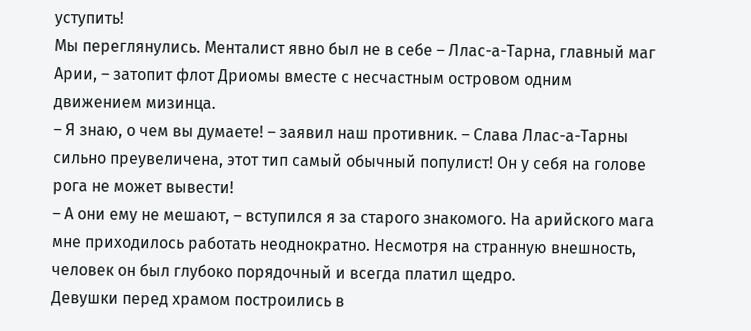уступить!
Мы переглянулись. Менталист явно был не в себе – Ллас-а-Тарна, главный маг Арии, – затопит флот Дриомы вместе с несчастным островом одним движением мизинца.
– Я знаю, о чем вы думаете! – заявил наш противник. – Слава Ллас-а-Тарны сильно преувеличена, этот тип самый обычный популист! Он у себя на голове рога не может вывести!
– А они ему не мешают, – вступился я за старого знакомого. На арийского мага мне приходилось работать неоднократно. Несмотря на странную внешность, человек он был глубоко порядочный и всегда платил щедро.
Девушки перед храмом построились в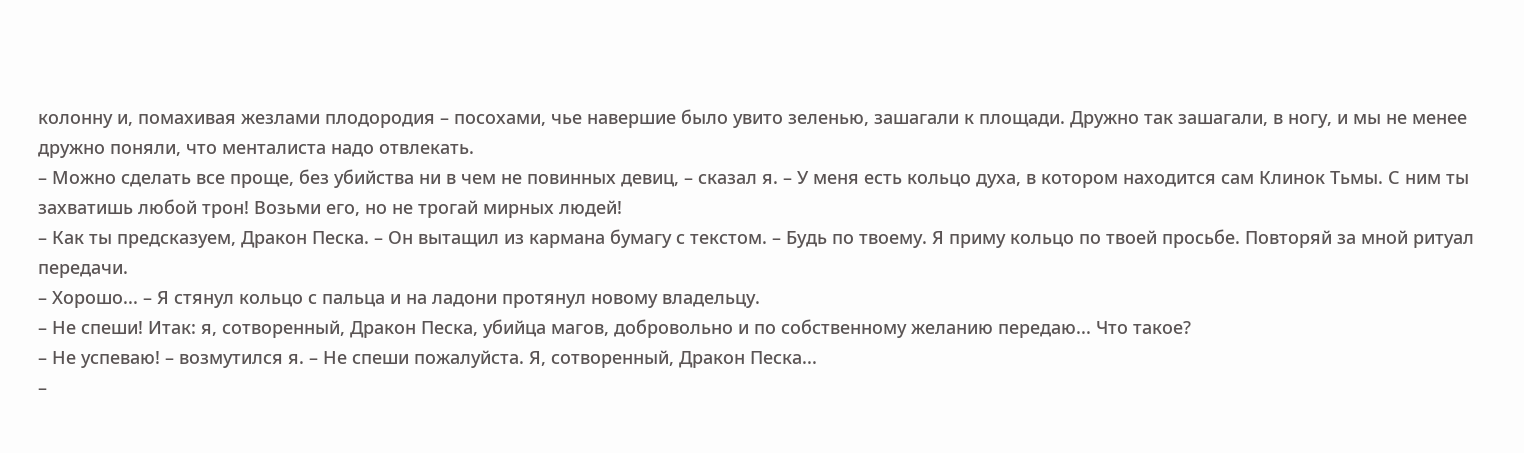колонну и, помахивая жезлами плодородия – посохами, чье навершие было увито зеленью, зашагали к площади. Дружно так зашагали, в ногу, и мы не менее дружно поняли, что менталиста надо отвлекать.
– Можно сделать все проще, без убийства ни в чем не повинных девиц, – сказал я. – У меня есть кольцо духа, в котором находится сам Клинок Тьмы. С ним ты захватишь любой трон! Возьми его, но не трогай мирных людей!
– Как ты предсказуем, Дракон Песка. – Он вытащил из кармана бумагу с текстом. – Будь по твоему. Я приму кольцо по твоей просьбе. Повторяй за мной ритуал передачи.
– Хорошо... – Я стянул кольцо с пальца и на ладони протянул новому владельцу.
– Не спеши! Итак: я, сотворенный, Дракон Песка, убийца магов, добровольно и по собственному желанию передаю... Что такое?
– Не успеваю! – возмутился я. – Не спеши пожалуйста. Я, сотворенный, Дракон Песка...
–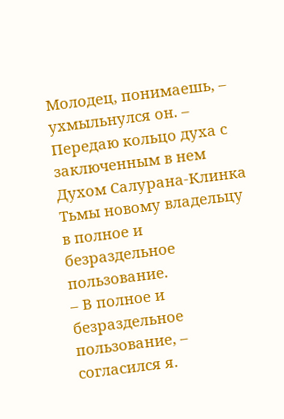Молодец, понимаешь, – ухмыльнулся он. – Передаю кольцо духа с заключенным в нем Духом Салурана-Клинка Тьмы новому владельцу в полное и безраздельное пользование.
– В полное и безраздельное пользование, – согласился я.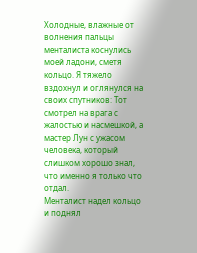Холодные, влажные от волнения пальцы менталиста коснулись моей ладони, сметя кольцо. Я тяжело вздохнул и оглянулся на своих спутников: Тот смотрел на врага с жалостью и насмешкой, а мастер Лун с ужасом человека, который слишком хорошо знал, что именно я только что отдал.
Менталист надел кольцо и поднял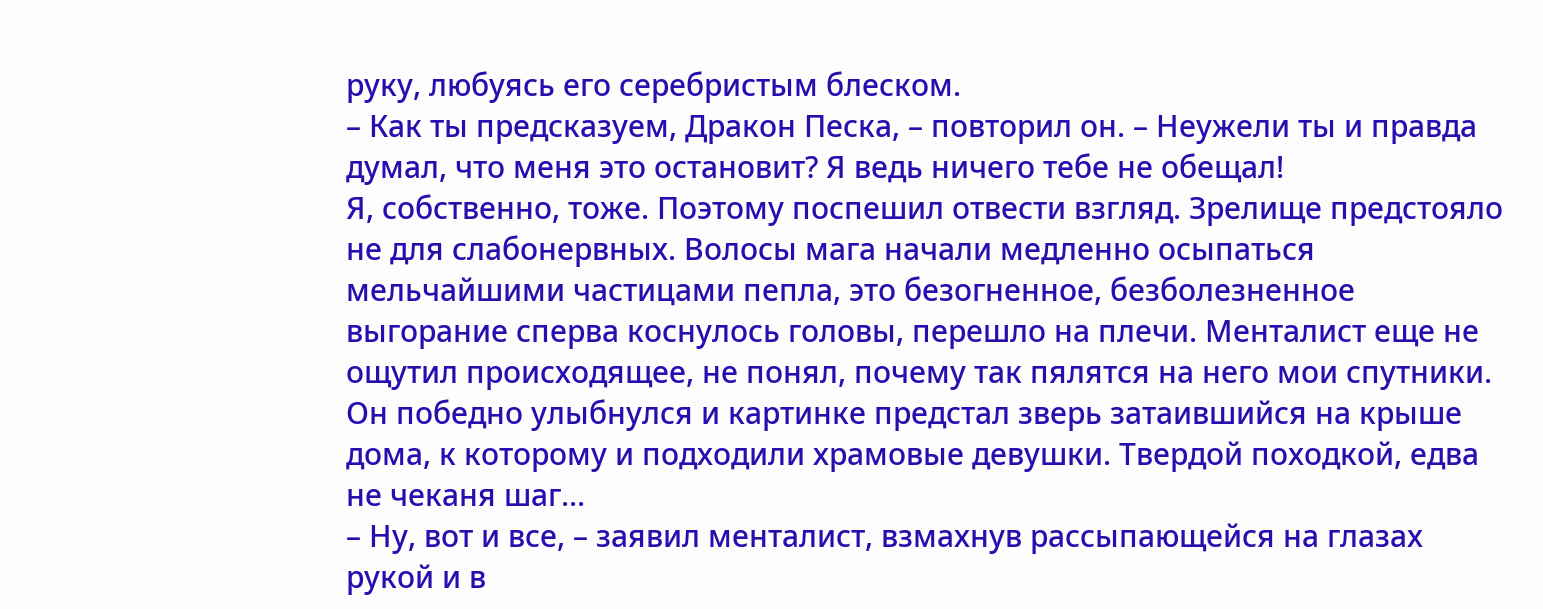руку, любуясь его серебристым блеском.
– Как ты предсказуем, Дракон Песка, – повторил он. – Неужели ты и правда думал, что меня это остановит? Я ведь ничего тебе не обещал!
Я, собственно, тоже. Поэтому поспешил отвести взгляд. Зрелище предстояло не для слабонервных. Волосы мага начали медленно осыпаться мельчайшими частицами пепла, это безогненное, безболезненное выгорание сперва коснулось головы, перешло на плечи. Менталист еще не ощутил происходящее, не понял, почему так пялятся на него мои спутники. Он победно улыбнулся и картинке предстал зверь затаившийся на крыше дома, к которому и подходили храмовые девушки. Твердой походкой, едва не чеканя шаг...
– Ну, вот и все, – заявил менталист, взмахнув рассыпающейся на глазах рукой и в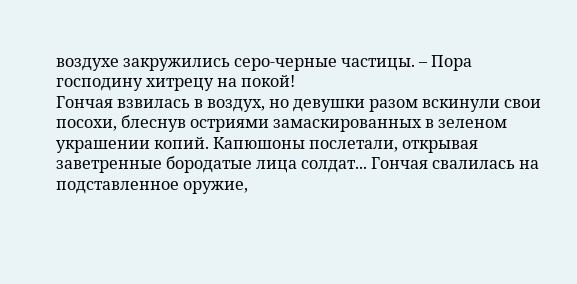воздухе закружились серо-черные частицы. – Пора господину хитрецу на покой!
Гончая взвилась в воздух, но девушки разом вскинули свои посохи, блеснув остриями замаскированных в зеленом украшении копий. Капюшоны послетали, открывая заветренные бородатые лица солдат... Гончая свалилась на подставленное оружие,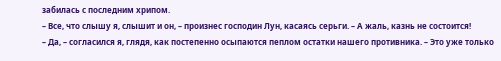забилась с последним хрипом.
– Все, что слышу я, слышит и он, – произнес господин Лун, касаясь серьги. – А жаль, казнь не состоится!
– Да, – согласился я, глядя, как постепенно осыпаются пеплом остатки нашего противника. – Это уже только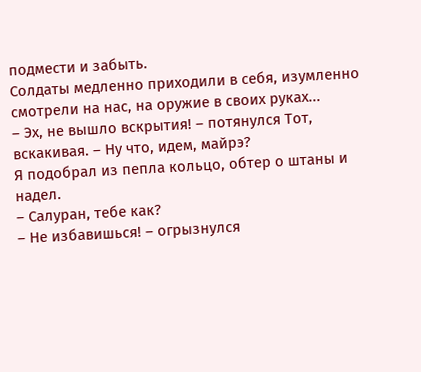подмести и забыть.
Солдаты медленно приходили в себя, изумленно смотрели на нас, на оружие в своих руках...
– Эх, не вышло вскрытия! – потянулся Тот, вскакивая. – Ну что, идем, майрэ?
Я подобрал из пепла кольцо, обтер о штаны и надел.
– Салуран, тебе как?
– Не избавишься! – огрызнулся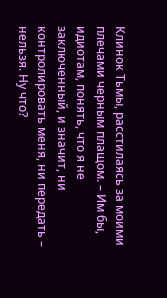Клинок Тьмы, расстилаясь за моими плечами черным плащом. – Им бы, идиотам, понять, что я не заключенный, и значит, ни контролировать меня, ни передать – нельзя. Ну что?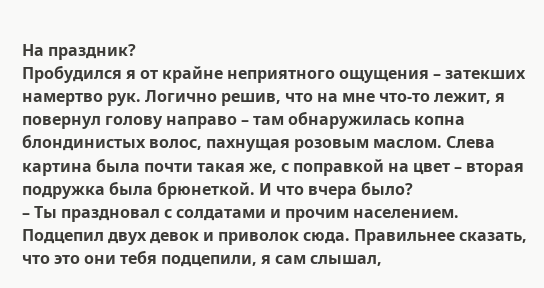На праздник?
Пробудился я от крайне неприятного ощущения – затекших намертво рук. Логично решив, что на мне что-то лежит, я повернул голову направо – там обнаружилась копна блондинистых волос, пахнущая розовым маслом. Слева картина была почти такая же, с поправкой на цвет – вторая подружка была брюнеткой. И что вчера было?
– Ты праздновал с солдатами и прочим населением. Подцепил двух девок и приволок сюда. Правильнее сказать, что это они тебя подцепили, я сам слышал,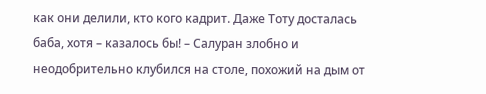как они делили, кто кого кадрит. Даже Тоту досталась баба, хотя – казалось бы! – Салуран злобно и неодобрительно клубился на столе, похожий на дым от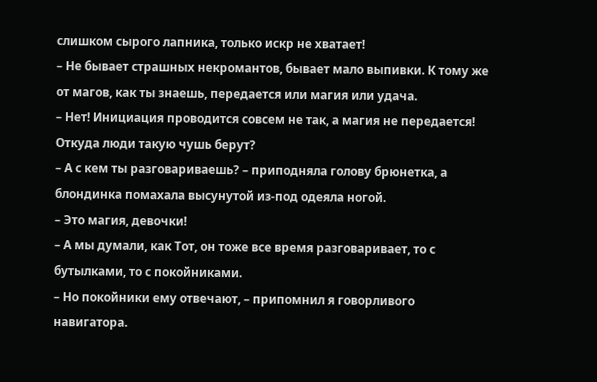слишком сырого лапника, только искр не хватает!
– Не бывает страшных некромантов, бывает мало выпивки. К тому же от магов, как ты знаешь, передается или магия или удача.
– Нет! Инициация проводится совсем не так, а магия не передается! Откуда люди такую чушь берут?
– А с кем ты разговариваешь? – приподняла голову брюнетка, а блондинка помахала высунутой из-под одеяла ногой.
– Это магия, девочки!
– А мы думали, как Тот, он тоже все время разговаривает, то с бутылками, то с покойниками.
– Но покойники ему отвечают, – припомнил я говорливого навигатора.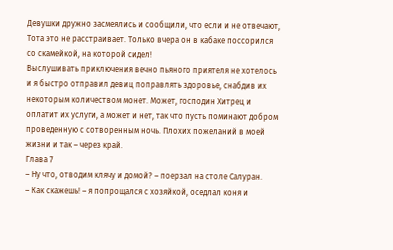Девушки дружно засмеялись и сообщили, что если и не отвечают, Тота это не расстраивает. Только вчера он в кабаке поссорился со скамейкой, на которой сидел!
Выслушивать приключения вечно пьяного приятеля не хотелось и я быстро отправил девиц поправлять здоровье, снабдив их некоторым количеством монет. Может, господин Хитрец и оплатит их услуги, а может и нет, так что пусть поминают добром проведенную с сотворенным ночь. Плохих пожеланий в моей жизни и так – через край.
Глава 7
– Ну что, отводим клячу и домой? – поерзал на столе Салуран.
– Как скажешь! – я попрощался с хозяйкой, оседлал коня и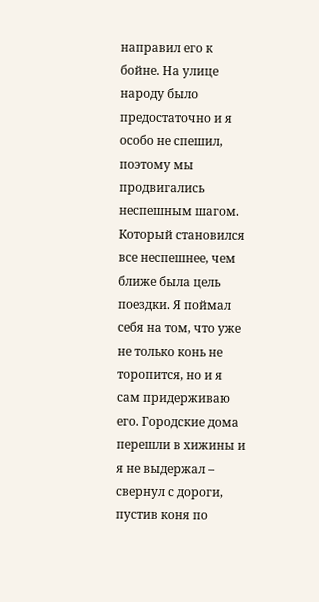направил его к бойне. На улице народу было предостаточно и я особо не спешил, поэтому мы продвигались неспешным шагом. Который становился все неспешнее, чем ближе была цель поездки. Я поймал себя на том, что уже не только конь не торопится, но и я сам придерживаю его. Городские дома перешли в хижины и я не выдержал – свернул с дороги, пустив коня по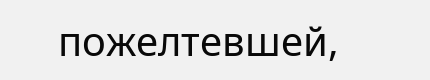пожелтевшей,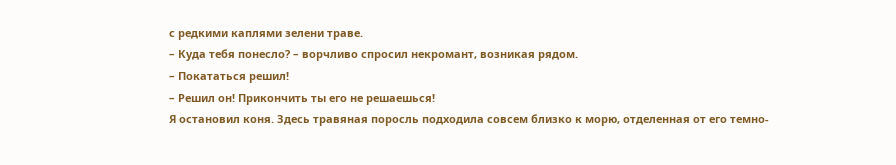с редкими каплями зелени траве.
– Куда тебя понесло? – ворчливо спросил некромант, возникая рядом.
– Покататься решил!
– Решил он! Прикончить ты его не решаешься!
Я остановил коня. Здесь травяная поросль подходила совсем близко к морю, отделенная от его темно-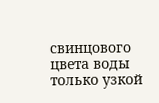свинцового цвета воды только узкой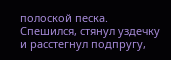полоской песка. Спешился, стянул уздечку и расстегнул подпругу,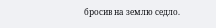бросив на землю седло.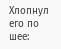Хлопнул его по шее: